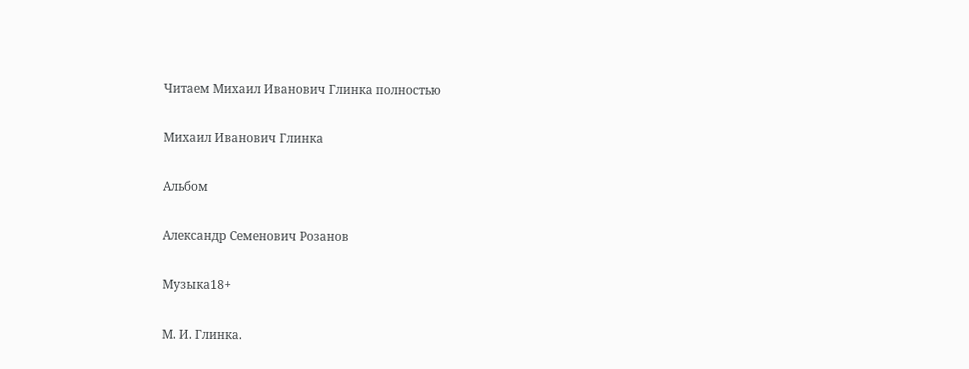Читаем Михаил Иванович Глинка полностью

Михаил Иванович Глинка

Альбом

Александр Семенович Розанов

Музыка18+

М. И. Глинка.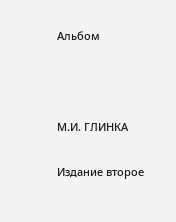Альбом



М.И. ГЛИНКА

Издание второе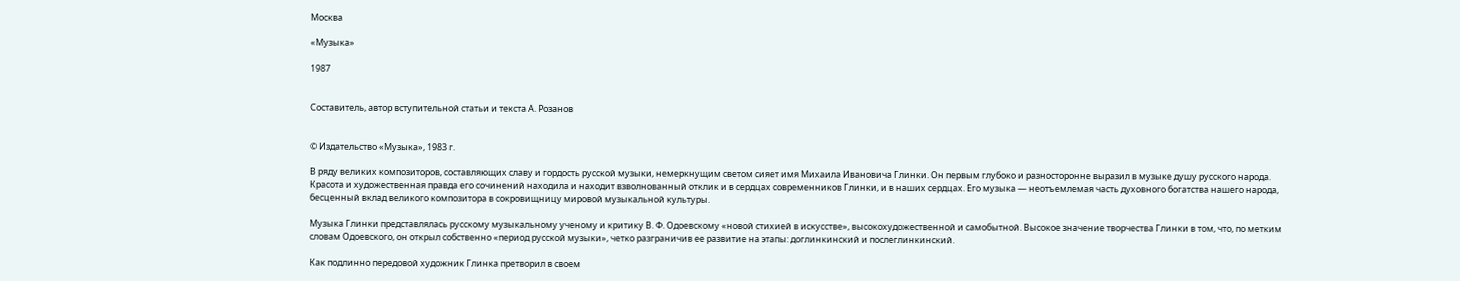Москва

«Музыка»

1987


Составитель, автор вступительной статьи и текста А. Розанов


© Издательство «Музыка», 1983 г.

В ряду великих композиторов, составляющих славу и гордость русской музыки, немеркнущим светом сияет имя Михаила Ивановича Глинки. Он первым глубоко и разносторонне выразил в музыке душу русского народа. Красота и художественная правда его сочинений находила и находит взволнованный отклик и в сердцах современников Глинки, и в наших сердцах. Его музыка — неотъемлемая часть духовного богатства нашего народа, бесценный вклад великого композитора в сокровищницу мировой музыкальной культуры.

Музыка Глинки представлялась русскому музыкальному ученому и критику В. Ф. Одоевскому «новой стихией в искусстве», высокохудожественной и самобытной. Высокое значение творчества Глинки в том, что, по метким словам Одоевского, он открыл собственно «период русской музыки», четко разграничив ее развитие на этапы: доглинкинский и послеглинкинский.

Как подлинно передовой художник Глинка претворил в своем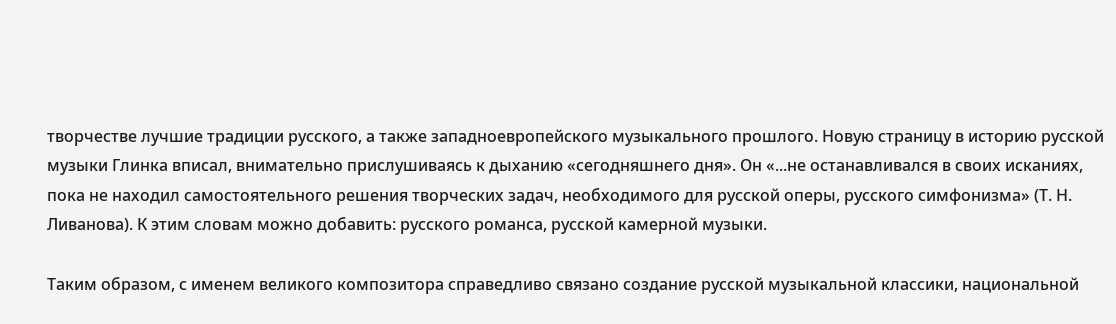творчестве лучшие традиции русского, а также западноевропейского музыкального прошлого. Новую страницу в историю русской музыки Глинка вписал, внимательно прислушиваясь к дыханию «сегодняшнего дня». Он «...не останавливался в своих исканиях, пока не находил самостоятельного решения творческих задач, необходимого для русской оперы, русского симфонизма» (Т. Н. Ливанова). К этим словам можно добавить: русского романса, русской камерной музыки.

Таким образом, с именем великого композитора справедливо связано создание русской музыкальной классики, национальной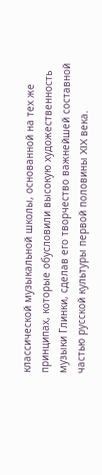классической музыкальной школы, основанной на тех же принципах, которые обусловили высокую художественность музыки Глинки, сделав его творчество важнейшей составной частью русской культуры первой половины XIX века.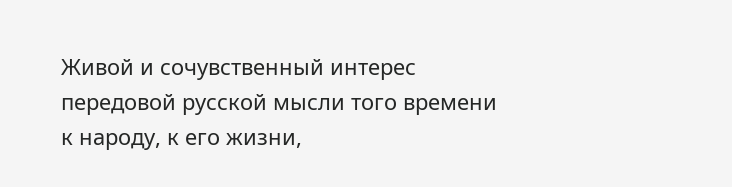Живой и сочувственный интерес передовой русской мысли того времени к народу, к его жизни,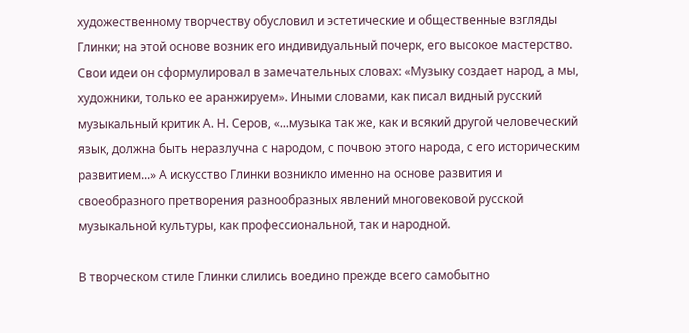художественному творчеству обусловил и эстетические и общественные взгляды Глинки; на этой основе возник его индивидуальный почерк, его высокое мастерство. Свои идеи он сформулировал в замечательных словах: «Музыку создает народ, а мы, художники, только ее аранжируем». Иными словами, как писал видный русский музыкальный критик А. Н. Серов, «...музыка так же, как и всякий другой человеческий язык, должна быть неразлучна с народом, с почвою этого народа, с его историческим развитием...» А искусство Глинки возникло именно на основе развития и своеобразного претворения разнообразных явлений многовековой русской музыкальной культуры, как профессиональной, так и народной.

В творческом стиле Глинки слились воедино прежде всего самобытно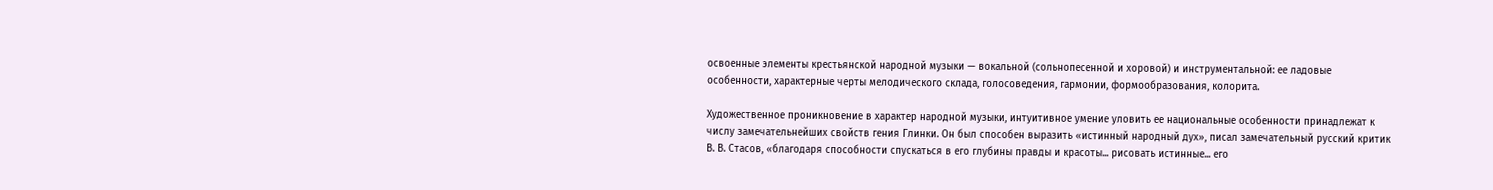освоенные элементы крестьянской народной музыки — вокальной (сольнопесенной и хоровой) и инструментальной: ее ладовые особенности, характерные черты мелодического склада, голосоведения, гармонии, формообразования, колорита.

Художественное проникновение в характер народной музыки, интуитивное умение уловить ее национальные особенности принадлежат к числу замечательнейших свойств гения Глинки. Он был способен выразить «истинный народный дух», писал замечательный русский критик В. В. Стасов, «благодаря способности спускаться в его глубины правды и красоты... рисовать истинные... его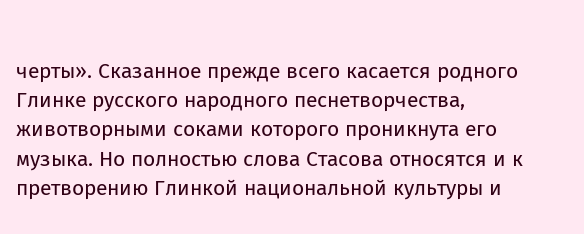черты». Сказанное прежде всего касается родного Глинке русского народного песнетворчества, животворными соками которого проникнута его музыка. Но полностью слова Стасова относятся и к претворению Глинкой национальной культуры и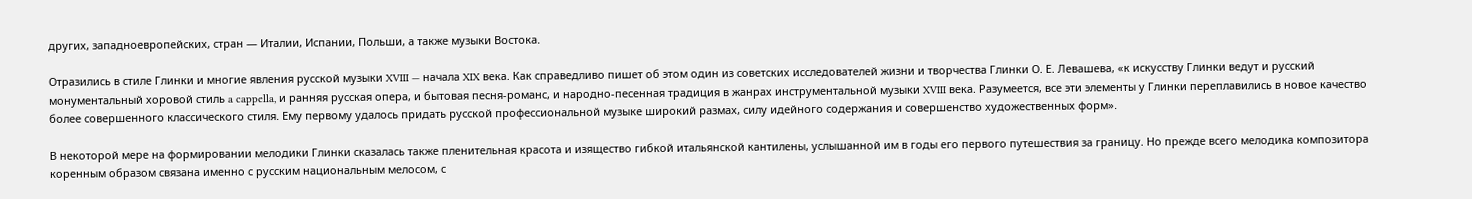других, западноевропейских, стран — Италии, Испании, Польши, а также музыки Востока.

Отразились в стиле Глинки и многие явления русской музыки XVIII — начала XIX века. Как справедливо пишет об этом один из советских исследователей жизни и творчества Глинки О. Е. Левашева, «к искусству Глинки ведут и русский монументальный хоровой стиль a cappella, и ранняя русская опера, и бытовая песня-романс, и народно-песенная традиция в жанрах инструментальной музыки XVIII века. Разумеется, все эти элементы у Глинки переплавились в новое качество более совершенного классического стиля. Ему первому удалось придать русской профессиональной музыке широкий размах, силу идейного содержания и совершенство художественных форм».

В некоторой мере на формировании мелодики Глинки сказалась также пленительная красота и изящество гибкой итальянской кантилены, услышанной им в годы его первого путешествия за границу. Но прежде всего мелодика композитора коренным образом связана именно с русским национальным мелосом, с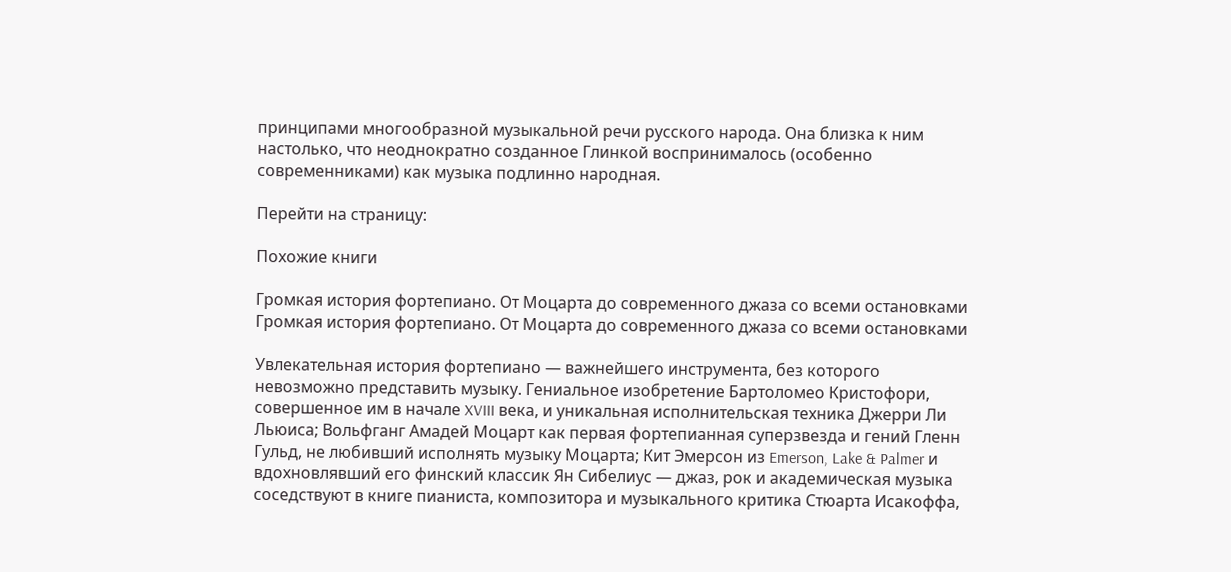принципами многообразной музыкальной речи русского народа. Она близка к ним настолько, что неоднократно созданное Глинкой воспринималось (особенно современниками) как музыка подлинно народная.

Перейти на страницу:

Похожие книги

Громкая история фортепиано. От Моцарта до современного джаза со всеми остановками
Громкая история фортепиано. От Моцарта до современного джаза со всеми остановками

Увлекательная история фортепиано — важнейшего инструмента, без которого невозможно представить музыку. Гениальное изобретение Бартоломео Кристофори, совершенное им в начале XVIII века, и уникальная исполнительская техника Джерри Ли Льюиса; Вольфганг Амадей Моцарт как первая фортепианная суперзвезда и гений Гленн Гульд, не любивший исполнять музыку Моцарта; Кит Эмерсон из Emerson, Lake & Palmer и вдохновлявший его финский классик Ян Сибелиус — джаз, рок и академическая музыка соседствуют в книге пианиста, композитора и музыкального критика Стюарта Исакоффа,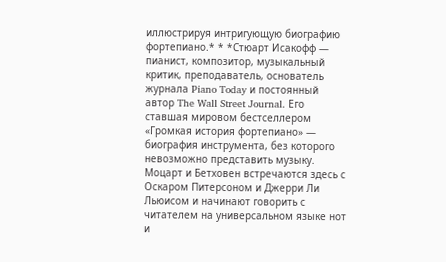иллюстрируя интригующую биографию фортепиано.* * *Стюарт Исакофф — пианист, композитор, музыкальный критик, преподаватель, основатель журнала Piano Today и постоянный автор The Wall Street Journal. Его ставшая мировом бестселлером «Громкая история фортепиано» — биография инструмента, без которого невозможно представить музыку. Моцарт и Бетховен встречаются здесь с Оскаром Питерсоном и Джерри Ли Льюисом и начинают говорить с читателем на универсальном языке нот и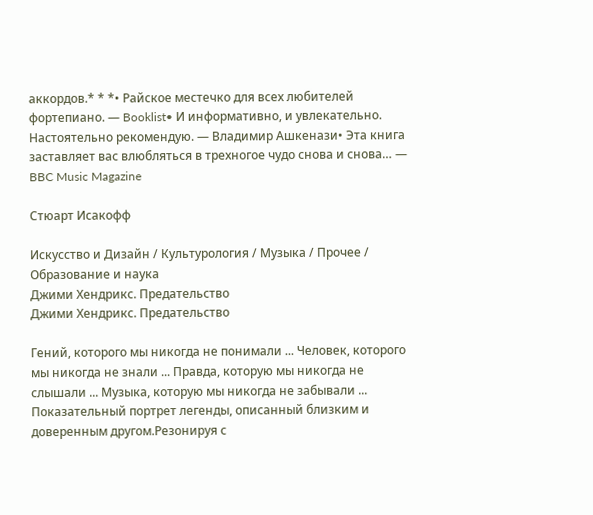аккордов.* * *• Райское местечко для всех любителей фортепиано. — Booklist• И информативно, и увлекательно. Настоятельно рекомендую. — Владимир Ашкенази• Эта книга заставляет вас влюбляться в трехногое чудо снова и снова… — BBC Music Magazine

Стюарт Исакофф

Искусство и Дизайн / Культурология / Музыка / Прочее / Образование и наука
Джими Хендрикс. Предательство
Джими Хендрикс. Предательство

Гений, которого мы никогда не понимали ... Человек, которого мы никогда не знали ... Правда, которую мы никогда не слышали ... Музыка, которую мы никогда не забывали ... Показательный портрет легенды, описанный близким и доверенным другом.Резонируя с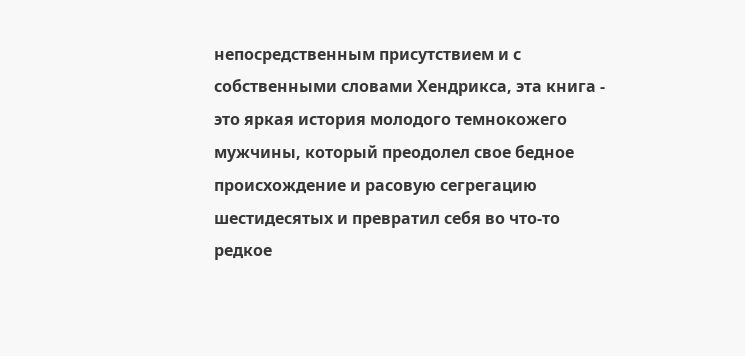непосредственным присутствием и с собственными словами Хендрикса, эта книга - это яркая история молодого темнокожего мужчины, который преодолел свое бедное происхождение и расовую сегрегацию шестидесятых и превратил себя во что-то редкое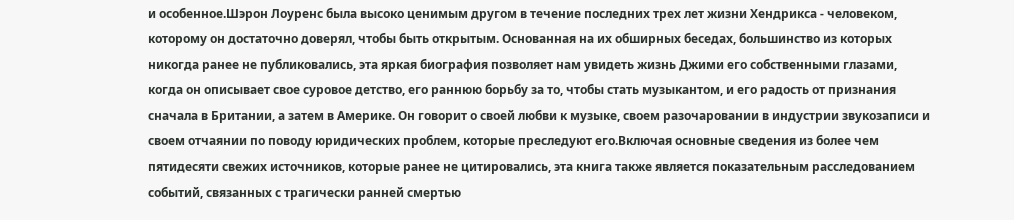и особенное.Шэрон Лоуренс была высоко ценимым другом в течение последних трех лет жизни Хендрикса - человеком, которому он достаточно доверял, чтобы быть открытым. Основанная на их обширных беседах, большинство из которых никогда ранее не публиковались, эта яркая биография позволяет нам увидеть жизнь Джими его собственными глазами, когда он описывает свое суровое детство, его раннюю борьбу за то, чтобы стать музыкантом, и его радость от признания сначала в Британии, а затем в Америке. Он говорит о своей любви к музыке, своем разочаровании в индустрии звукозаписи и своем отчаянии по поводу юридических проблем, которые преследуют его.Включая основные сведения из более чем пятидесяти свежих источников, которые ранее не цитировались, эта книга также является показательным расследованием событий, связанных с трагически ранней смертью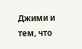Джими и тем, что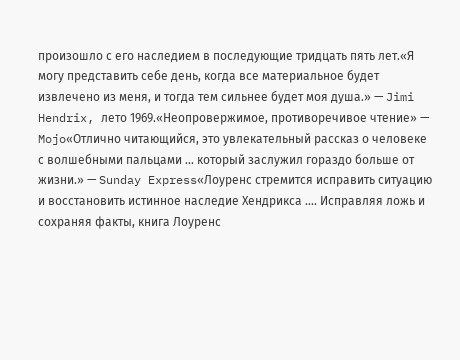произошло с его наследием в последующие тридцать пять лет.«Я могу представить себе день, когда все материальное будет извлечено из меня, и тогда тем сильнее будет моя душа.» — Jimi Hendrix, лето 1969.«Неопровержимое, противоречивое чтение» — Mojo«Отлично читающийся, это увлекательный рассказ о человеке с волшебными пальцами ... который заслужил гораздо больше от жизни.» — Sunday Express«Лоуренс стремится исправить ситуацию и восстановить истинное наследие Хендрикса .... Исправляя ложь и сохраняя факты, книга Лоуренс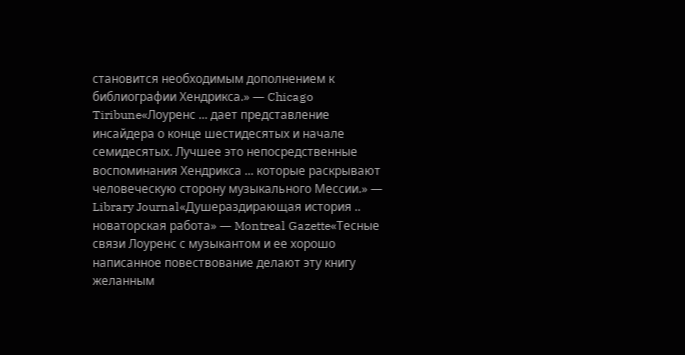становится необходимым дополнением к библиографии Хендрикса.» — Chicago Tiribune«Лоуренс ... дает представление инсайдера о конце шестидесятых и начале семидесятых. Лучшее это непосредственные воспоминания Хендрикса ... которые раскрывают человеческую сторону музыкального Мессии.» — Library Journal«Душераздирающая история .. новаторская работа» — Montreal Gazette«Тесные связи Лоуренс с музыкантом и ее хорошо написанное повествование делают эту книгу желанным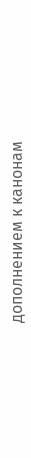дополнением к канонам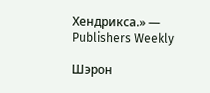Хендрикса.» — Publishers Weekly

Шэрон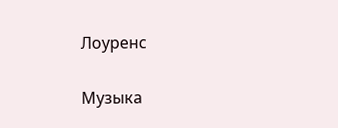Лоуренс

Музыка